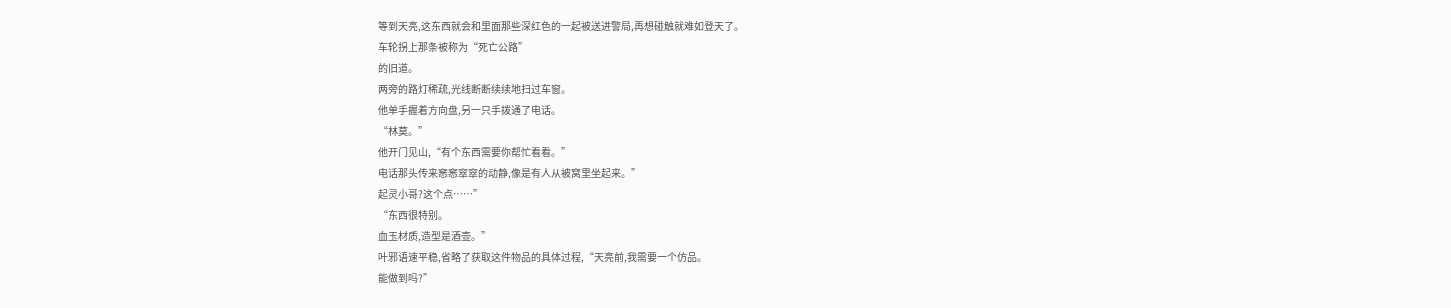等到天亮,这东西就会和里面那些深红色的一起被送进警局,再想碰触就难如登天了。
车轮拐上那条被称为“死亡公路”
的旧道。
两旁的路灯稀疏,光线断断续续地扫过车窗。
他单手握着方向盘,另一只手拨通了电话。
“林莫。”
他开门见山,“有个东西需要你帮忙看看。”
电话那头传来窸窸窣窣的动静,像是有人从被窝里坐起来。”
起灵小哥?这个点……”
“东西很特别。
血玉材质,造型是酒壶。”
叶邪语速平稳,省略了获取这件物品的具体过程,“天亮前,我需要一个仿品。
能做到吗?”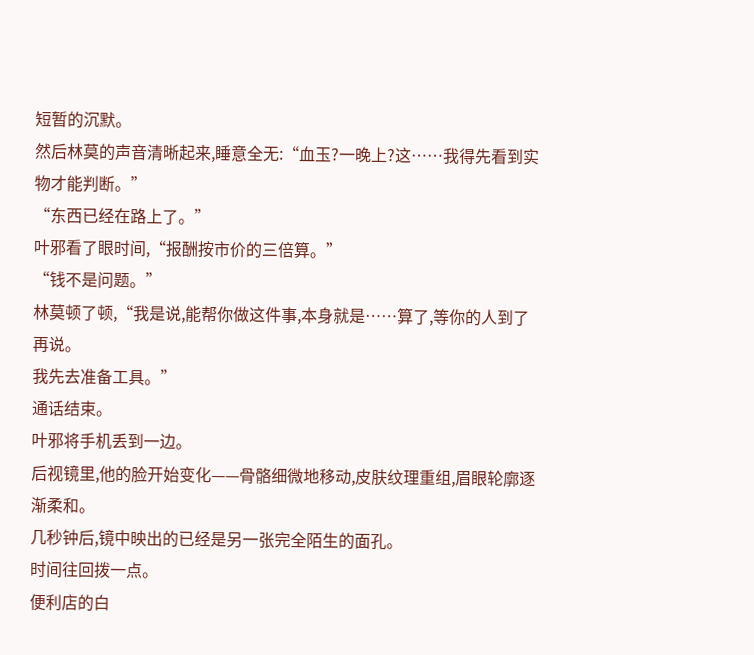短暂的沉默。
然后林莫的声音清晰起来,睡意全无:“血玉?一晚上?这……我得先看到实物才能判断。”
“东西已经在路上了。”
叶邪看了眼时间,“报酬按市价的三倍算。”
“钱不是问题。”
林莫顿了顿,“我是说,能帮你做这件事,本身就是……算了,等你的人到了再说。
我先去准备工具。”
通话结束。
叶邪将手机丢到一边。
后视镜里,他的脸开始变化——骨骼细微地移动,皮肤纹理重组,眉眼轮廓逐渐柔和。
几秒钟后,镜中映出的已经是另一张完全陌生的面孔。
时间往回拨一点。
便利店的白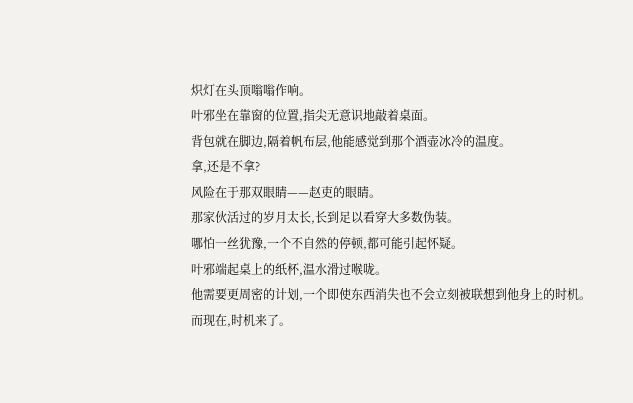炽灯在头顶嗡嗡作响。
叶邪坐在靠窗的位置,指尖无意识地敲着桌面。
背包就在脚边,隔着帆布层,他能感觉到那个酒壶冰冷的温度。
拿,还是不拿?
风险在于那双眼睛——赵吏的眼睛。
那家伙活过的岁月太长,长到足以看穿大多数伪装。
哪怕一丝犹豫,一个不自然的停顿,都可能引起怀疑。
叶邪端起桌上的纸杯,温水滑过喉咙。
他需要更周密的计划,一个即使东西消失也不会立刻被联想到他身上的时机。
而现在,时机来了。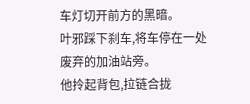车灯切开前方的黑暗。
叶邪踩下刹车,将车停在一处废弃的加油站旁。
他拎起背包,拉链合拢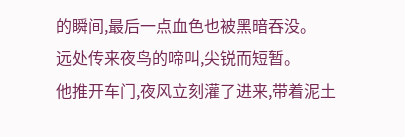的瞬间,最后一点血色也被黑暗吞没。
远处传来夜鸟的啼叫,尖锐而短暂。
他推开车门,夜风立刻灌了进来,带着泥土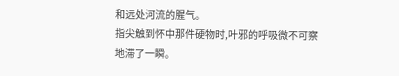和远处河流的腥气。
指尖触到怀中那件硬物时,叶邪的呼吸微不可察地滞了一瞬。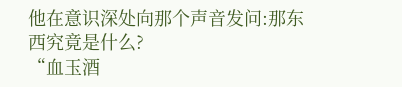他在意识深处向那个声音发问:那东西究竟是什么?
“血玉酒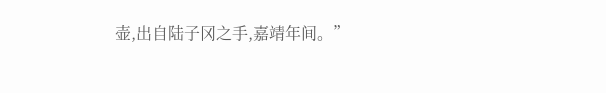壶,出自陆子冈之手,嘉靖年间。”